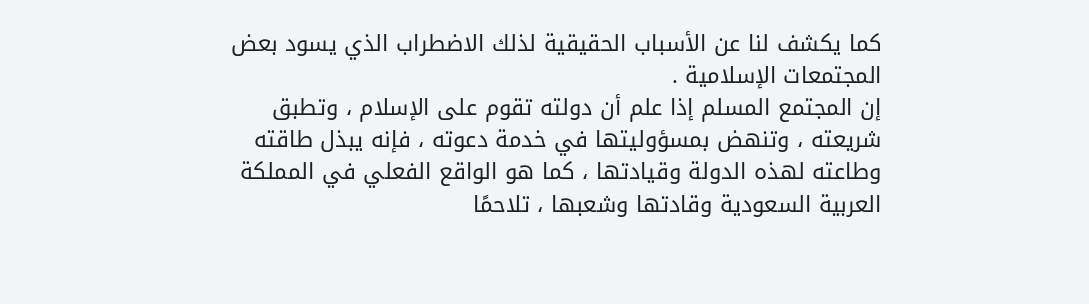كما يكشف لنا عن الأسباب الحقيقية لذلك الاضطراب الذي يسود بعض المجتمعات الإسلامية .
إن المجتمع المسلم إذا علم أن دولته تقوم على الإسلام ، وتطبق شريعته ، وتنهض بمسؤوليتها في خدمة دعوته ، فإنه يبذل طاقته وطاعته لهذه الدولة وقيادتها ، كما هو الواقع الفعلي في المملكة العربية السعودية وقادتها وشعبها ، تلاحمًا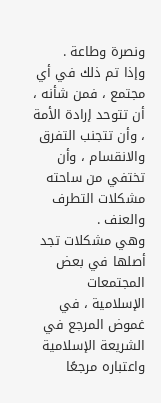ونصرة وطاعة .
وإذا تم ذلك في أي مجتمع ، فمن شأنه ، أن تتوحد إرادة الأمة ، وأن تتجنب التفرق والانقسام ، وأن تختفي من ساحته مشكلات التطرف والعنف .
وهي مشكلات تجد أصلها في بعض المجتمعات الإسلامية ، في غموض المرجع في الشريعة الإسلامية واعتباره مرجعًا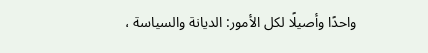واحدًا وأصيلًا لكل الأمور: الديانة والسياسة ،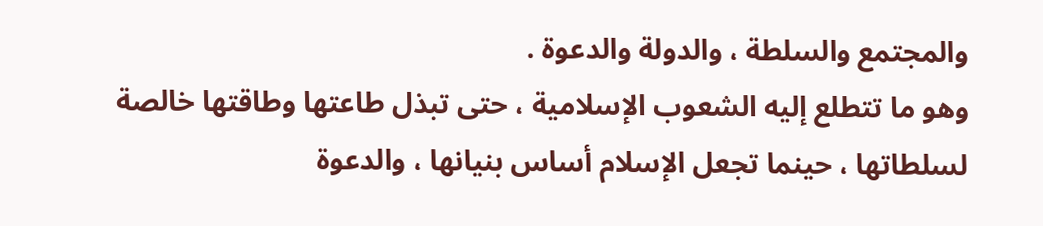والمجتمع والسلطة ، والدولة والدعوة .
وهو ما تتطلع إليه الشعوب الإسلامية ، حتى تبذل طاعتها وطاقتها خالصة لسلطاتها ، حينما تجعل الإسلام أساس بنيانها ، والدعوة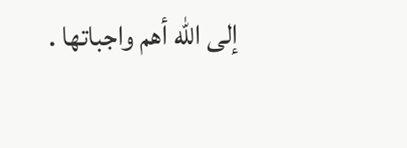إلى الله أهم واجباتها .